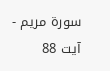سورة مريم - آیت 88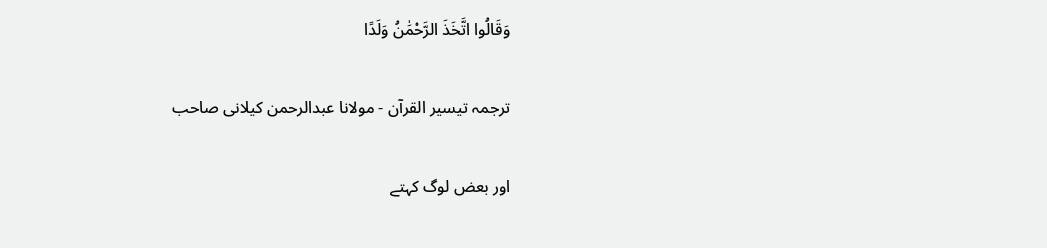وَقَالُوا اتَّخَذَ الرَّحْمَٰنُ وَلَدًا

ترجمہ تیسیر القرآن - مولانا عبدالرحمن کیلانی صاحب

اور بعض لوگ کہتے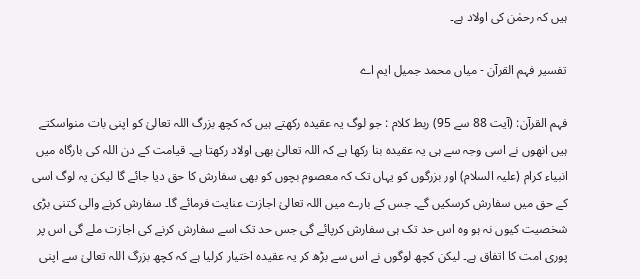ہیں کہ رحمٰن کی اولاد ہے۔

تفسیر فہم القرآن - میاں محمد جمیل ایم اے

فہم القرآن: (آیت 88 سے 95) ربط کلام : جو لوگ یہ عقیدہ رکھتے ہیں کہ کچھ بزرگ اللہ تعالیٰ کو اپنی بات منواسکتے ہیں انھوں نے اسی وجہ سے ہی یہ عقیدہ بنا رکھا ہے کہ اللہ تعالیٰ بھی اولاد رکھتا ہے۔ قیامت کے دن اللہ کی بارگاہ میں انبیاء کرام (علیہ السلام) اور بزرگوں کو یہاں تک کہ معصوم بچوں کو بھی سفارش کا حق دیا جائے گا لیکن یہ لوگ اسی کے حق میں سفارش کرسکیں گے۔ جس کے بارے میں اللہ تعالیٰ اجازت عنایت فرمائے گا۔ سفارش کرنے والی کتنی بڑی شخصیت کیوں نہ ہو وہ اس حد تک ہی سفارش کرپائے گی جس حد تک اسے سفارش کرنے کی اجازت ملے گی اس پر پوری امت کا اتفاق ہے۔ لیکن کچھ لوگوں نے اس سے بڑھ کر یہ عقیدہ اختیار کرلیا ہے کہ کچھ بزرگ اللہ تعالیٰ سے اپنی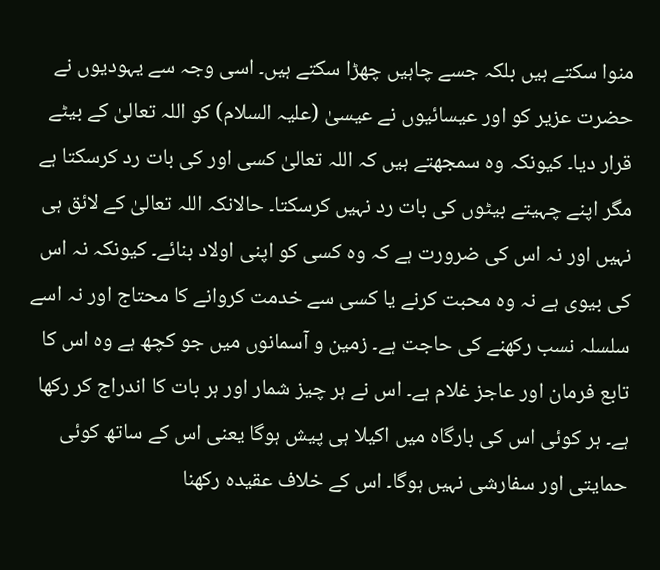منوا سکتے ہیں بلکہ جسے چاہیں چھڑا سکتے ہیں۔ اسی وجہ سے یہودیوں نے حضرت عزیر کو اور عیسائیوں نے عیسیٰ (علیہ السلام) کو اللہ تعالیٰ کے بیٹے قرار دیا۔ کیونکہ وہ سمجھتے ہیں کہ اللہ تعالیٰ کسی اور کی بات رد کرسکتا ہے مگر اپنے چہیتے بیٹوں کی بات رد نہیں کرسکتا۔ حالانکہ اللہ تعالیٰ کے لائق ہی نہیں اور نہ اس کی ضرورت ہے کہ وہ کسی کو اپنی اولاد بنائے۔ کیونکہ نہ اس کی بیوی ہے نہ وہ محبت کرنے یا کسی سے خدمت کروانے کا محتاج اور نہ اسے سلسلہ نسب رکھنے کی حاجت ہے۔ زمین و آسمانوں میں جو کچھ ہے وہ اس کا تابع فرمان اور عاجز غلام ہے۔ اس نے ہر چیز شمار اور ہر بات کا اندراج کر رکھا ہے۔ ہر کوئی اس کی بارگاہ میں اکیلا ہی پیش ہوگا یعنی اس کے ساتھ کوئی حمایتی اور سفارشی نہیں ہوگا۔ اس کے خلاف عقیدہ رکھنا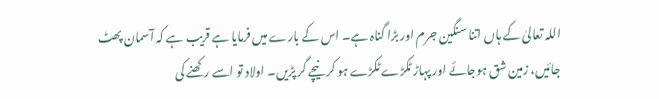اللہ تعالیٰ کے ہاں اتنا سنگین جرم اور بڑا گناہ ہے۔ اس کے بارے میں فرمایا ہے قریب ہے کہ آسمان پھٹ جائیں، زمین شق ہوجائے اور پہاڑ ٹکڑے ٹکڑے ہو کر نیچے گر پڑیں۔ اولاد تو اسے رکھنے کی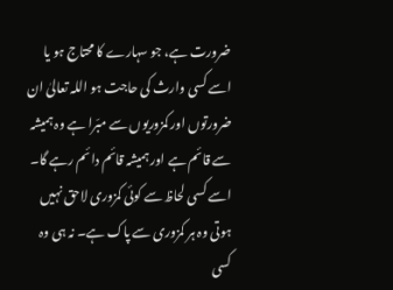ضرورت ہے، جو سہارے کا محتاج ہو یا اسے کسی وارث کی حاجت ہو اللہ تعالیٰ ان ضرورتوں اور کمزوریوں سے مبّرا ہے وہ ہمیشہ سے قائم ہے اور ہمیشہ قائم دائم رہے گا۔ اسے کسی لحاظ سے کوئی کمزوری لاحق نہیں ہوتی وہ ہر کمزوری سے پاک ہے۔ نہ ہی وہ کسی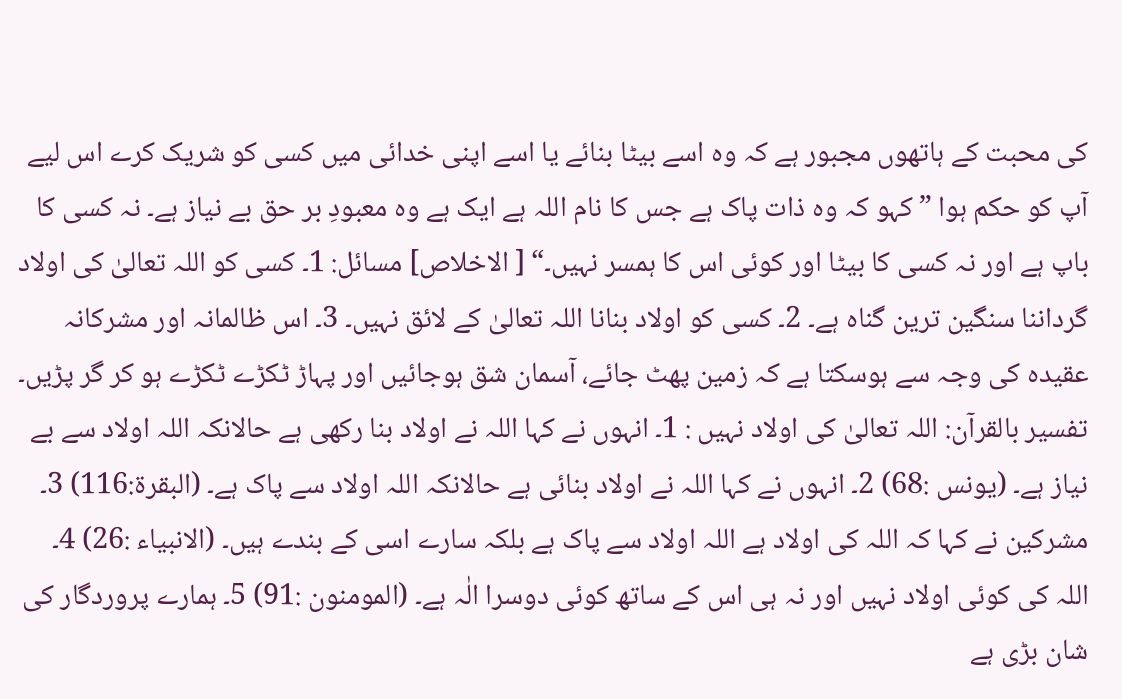کی محبت کے ہاتھوں مجبور ہے کہ وہ اسے بیٹا بنائے یا اسے اپنی خدائی میں کسی کو شریک کرے اس لیے آپ کو حکم ہوا ” کہو کہ وہ ذات پاک ہے جس کا نام اللہ ہے ایک ہے وہ معبودِ بر حق بے نیاز ہے۔ نہ کسی کا باپ ہے اور نہ کسی کا بیٹا اور کوئی اس کا ہمسر نہیں۔“ [ الاخلاص] مسائل: 1۔ کسی کو اللہ تعالیٰ کی اولاد گرداننا سنگین ترین گناہ ہے۔ 2۔ کسی کو اولاد بنانا اللہ تعالیٰ کے لائق نہیں۔ 3۔ اس ظالمانہ اور مشرکانہ عقیدہ کی وجہ سے ہوسکتا ہے کہ زمین پھٹ جائے، آسمان شق ہوجائیں اور پہاڑ ٹکڑے ٹکڑے ہو کر گر پڑیں۔ تفسیر بالقرآن: اللہ تعالیٰ کی اولاد نہیں : 1۔ انہوں نے کہا اللہ نے اولاد بنا رکھی ہے حالانکہ اللہ اولاد سے بے نیاز ہے۔ (یونس :68) 2۔ انہوں نے کہا اللہ نے اولاد بنائی ہے حالانکہ اللہ اولاد سے پاک ہے۔ (البقرۃ:116) 3۔ مشرکین نے کہا کہ اللہ کی اولاد ہے اللہ اولاد سے پاک ہے بلکہ سارے اسی کے بندے ہیں۔ (الانبیاء :26) 4۔ اللہ کی کوئی اولاد نہیں اور نہ ہی اس کے ساتھ کوئی دوسرا الٰہ ہے۔ (المومنون :91) 5۔ ہمارے پروردگار کی شان بڑی ہے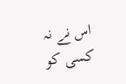اس نے نہ کسی کو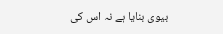بیوی بنایا ہے نہ اس کی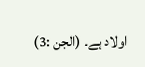اولاد ہے۔ (الجن :3)